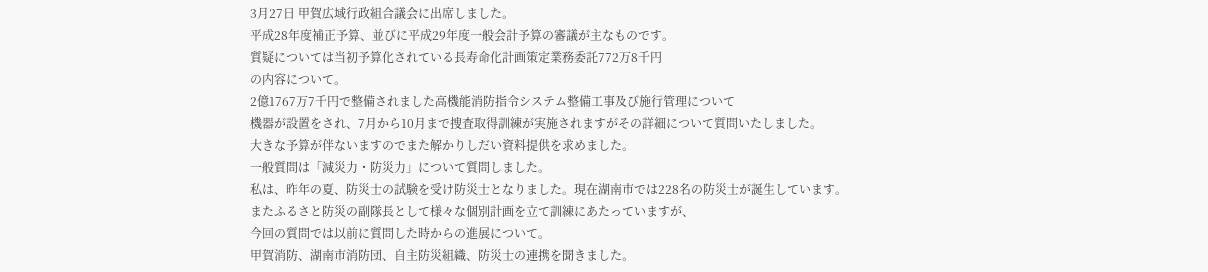3月27日 甲賀広域行政組合議会に出席しました。
平成28年度補正予算、並びに平成29年度一般会計予算の審議が主なものです。
質疑については当初予算化されている長寿命化計画策定業務委託772万8千円
の内容について。
2億1767万7千円で整備されました高機能消防指令システム整備工事及び施行管理について
機器が設置をされ、7月から10月まで捜査取得訓練が実施されますがその詳細について質問いたしました。
大きな予算が伴ないますのでまた解かりしだい資料提供を求めました。
一般質問は「減災力・防災力」について質問しました。
私は、昨年の夏、防災士の試験を受け防災士となりました。現在湖南市では228名の防災士が誕生しています。
またふるさと防災の副隊長として様々な個別計画を立て訓練にあたっていますが、
今回の質問では以前に質問した時からの進展について。
甲賀消防、湖南市消防団、自主防災組織、防災士の連携を聞きました。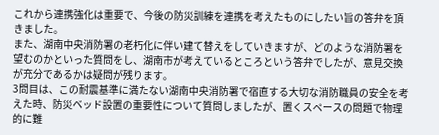これから連携強化は重要で、今後の防災訓練を連携を考えたものにしたい旨の答弁を頂きました。
また、湖南中央消防署の老朽化に伴い建て替えをしていきますが、どのような消防署を望むのかといった質問をし、湖南市が考えているところという答弁でしたが、意見交換が充分であるかは疑問が残ります。
3問目は、この耐震基準に満たない湖南中央消防署で宿直する大切な消防職員の安全を考えた時、防災ベッド設置の重要性について質問しましたが、置くスペースの問題で物理的に難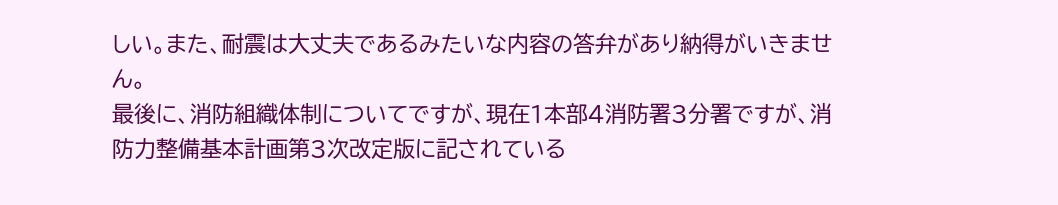しい。また、耐震は大丈夫であるみたいな内容の答弁があり納得がいきません。
最後に、消防組織体制についてですが、現在1本部4消防署3分署ですが、消防力整備基本計画第3次改定版に記されている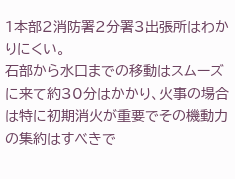1本部2消防署2分署3出張所はわかりにくい。
石部から水口までの移動はスムーズに来て約30分はかかり、火事の場合は特に初期消火が重要でその機動力の集約はすべきで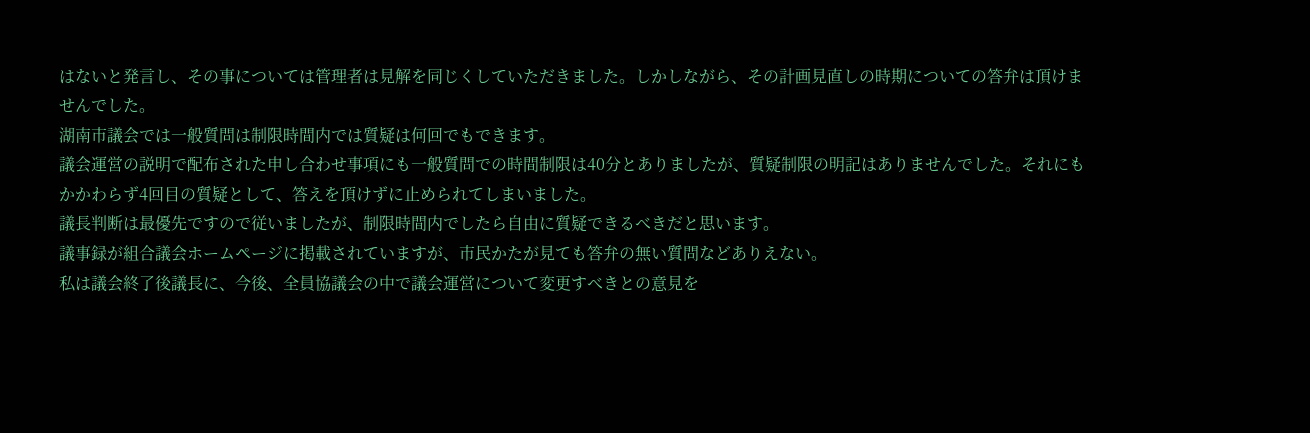はないと発言し、その事については管理者は見解を同じくしていただきました。しかしながら、その計画見直しの時期についての答弁は頂けませんでした。
湖南市議会では一般質問は制限時間内では質疑は何回でもできます。
議会運営の説明で配布された申し合わせ事項にも一般質問での時間制限は40分とありましたが、質疑制限の明記はありませんでした。それにもかかわらず4回目の質疑として、答えを頂けずに止められてしまいました。
議長判断は最優先ですので従いましたが、制限時間内でしたら自由に質疑できるべきだと思います。
議事録が組合議会ホームページに掲載されていますが、市民かたが見ても答弁の無い質問などありえない。
私は議会終了後議長に、今後、全員協議会の中で議会運営について変更すべきとの意見を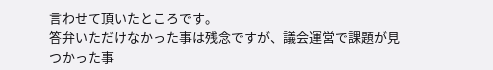言わせて頂いたところです。
答弁いただけなかった事は残念ですが、議会運営で課題が見つかった事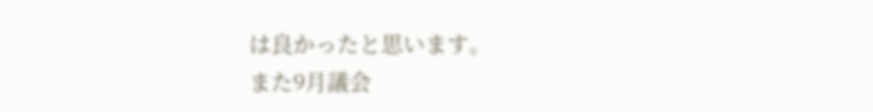は良かったと思います。
また9月議会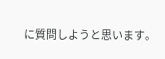に質問しようと思います。